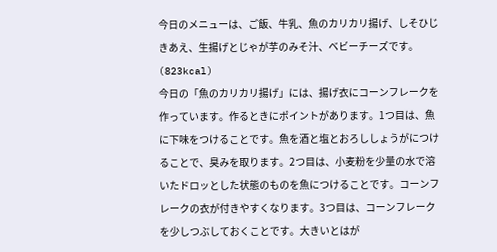今日のメニューは、ご飯、牛乳、魚のカリカリ揚げ、しそひじきあえ、生揚げとじゃが芋のみそ汁、ベビーチーズです。(823kcal)
今日の「魚のカリカリ揚げ」には、揚げ衣にコーンフレークを作っています。作るときにポイントがあります。1つ目は、魚に下味をつけることです。魚を酒と塩とおろししょうがにつけることで、臭みを取ります。2つ目は、小麦粉を少量の水で溶いたドロッとした状態のものを魚につけることです。コーンフレークの衣が付きやすくなります。3つ目は、コーンフレークを少しつぶしておくことです。大きいとはが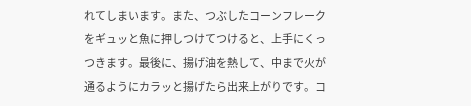れてしまいます。また、つぶしたコーンフレークをギュッと魚に押しつけてつけると、上手にくっつきます。最後に、揚げ油を熱して、中まで火が通るようにカラッと揚げたら出来上がりです。コ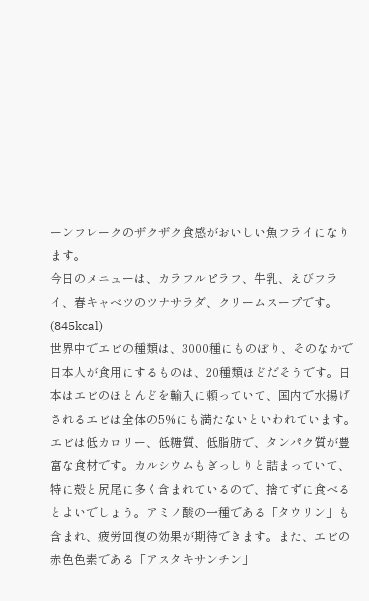ーンフレークのザクザク食感がおいしい魚フライになります。
今日のメニューは、カラフルピラフ、牛乳、えびフライ、春キャベツのツナサラダ、クリームスープです。(845kcal)
世界中でエビの種類は、3000種にものぼり、そのなかで日本人が食用にするものは、20種類ほどだそうです。日本はエビのほとんどを輸入に頼っていて、国内で水揚げされるエビは全体の5%にも満たないといわれています。
エビは低カロリー、低糖質、低脂肪で、タンパク質が豊富な食材です。カルシウムもぎっしりと詰まっていて、特に殻と尻尾に多く含まれているので、捨てずに食べるとよいでしょう。アミノ酸の一種である「タウリン」も含まれ、疲労回復の効果が期待できます。また、エビの赤色色素である「アスタキサンチン」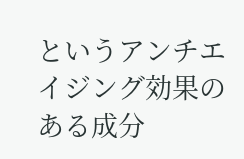というアンチエイジング効果のある成分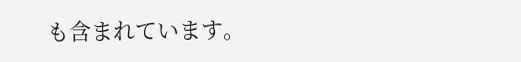も含まれています。